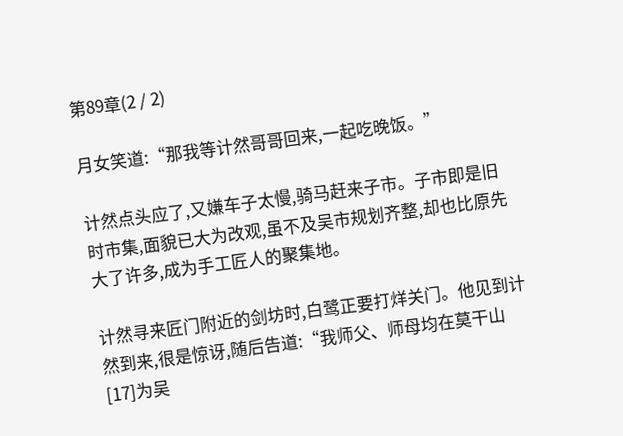第89章(2 / 2)

月女笑道:“那我等计然哥哥回来,一起吃晚饭。”

计然点头应了,又嫌车子太慢,骑马赶来子市。子市即是旧时市集,面貌已大为改观,虽不及吴市规划齐整,却也比原先大了许多,成为手工匠人的聚集地。

计然寻来匠门附近的剑坊时,白鹭正要打烊关门。他见到计然到来,很是惊讶,随后告道:“我师父、师母均在莫干山[17]为吴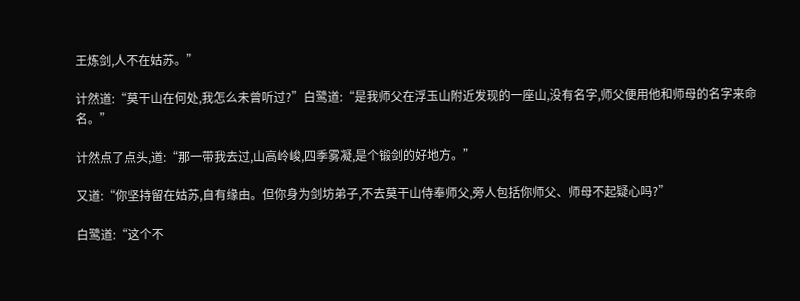王炼剑,人不在姑苏。”

计然道:“莫干山在何处,我怎么未曾听过?”白鹭道:“是我师父在浮玉山附近发现的一座山,没有名字,师父便用他和师母的名字来命名。”

计然点了点头,道:“那一带我去过,山高岭峻,四季雾凝,是个锻剑的好地方。”

又道:“你坚持留在姑苏,自有缘由。但你身为剑坊弟子,不去莫干山侍奉师父,旁人包括你师父、师母不起疑心吗?”

白鹭道:“这个不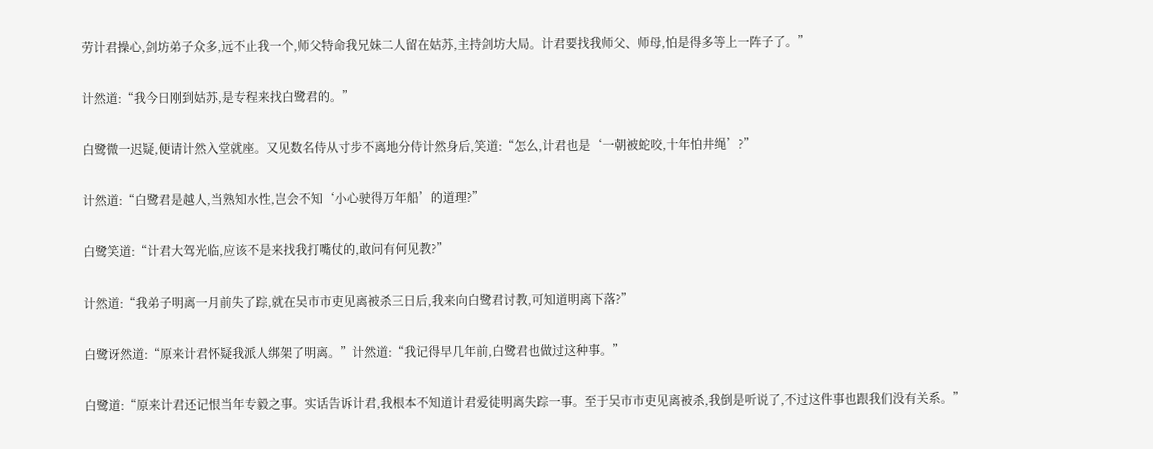劳计君操心,剑坊弟子众多,远不止我一个,师父特命我兄妹二人留在姑苏,主持剑坊大局。计君要找我师父、师母,怕是得多等上一阵子了。”

计然道:“我今日刚到姑苏,是专程来找白鹭君的。”

白鹭微一迟疑,便请计然入堂就座。又见数名侍从寸步不离地分侍计然身后,笑道:“怎么,计君也是‘一朝被蛇咬,十年怕井绳’?”

计然道:“白鹭君是越人,当熟知水性,岂会不知‘小心驶得万年船’的道理?”

白鹭笑道:“计君大驾光临,应该不是来找我打嘴仗的,敢问有何见教?”

计然道:“我弟子明离一月前失了踪,就在吴市市吏见离被杀三日后,我来向白鹭君讨教,可知道明离下落?”

白鹭讶然道:“原来计君怀疑我派人绑架了明离。”计然道:“我记得早几年前,白鹭君也做过这种事。”

白鹭道:“原来计君还记恨当年专毅之事。实话告诉计君,我根本不知道计君爱徒明离失踪一事。至于吴市市吏见离被杀,我倒是听说了,不过这件事也跟我们没有关系。”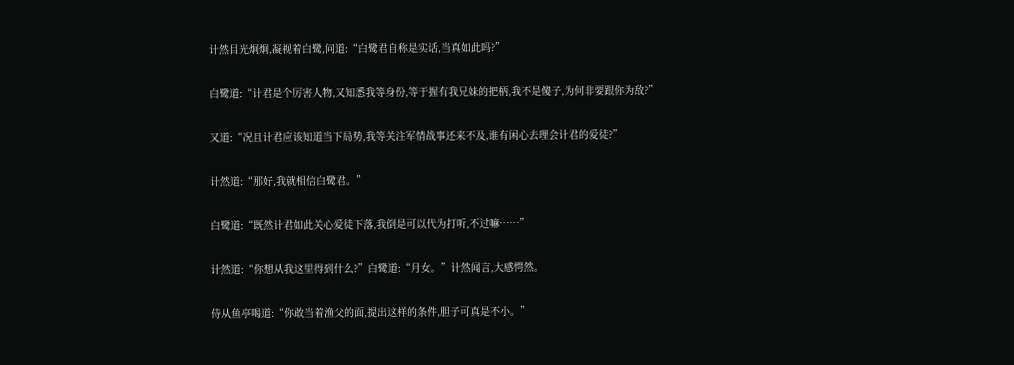计然目光炯炯,凝视着白鹭,问道:“白鹭君自称是实话,当真如此吗?”

白鹭道:“计君是个厉害人物,又知悉我等身份,等于握有我兄妹的把柄,我不是傻子,为何非要跟你为敌?”

又道:“况且计君应该知道当下局势,我等关注军情战事还来不及,谁有闲心去理会计君的爱徒?”

计然道:“那好,我就相信白鹭君。”

白鹭道:“既然计君如此关心爱徒下落,我倒是可以代为打听,不过嘛……”

计然道:“你想从我这里得到什么?”白鹭道:“月女。”计然闻言,大感愕然。

侍从鱼亭喝道:“你敢当着渔父的面,提出这样的条件,胆子可真是不小。”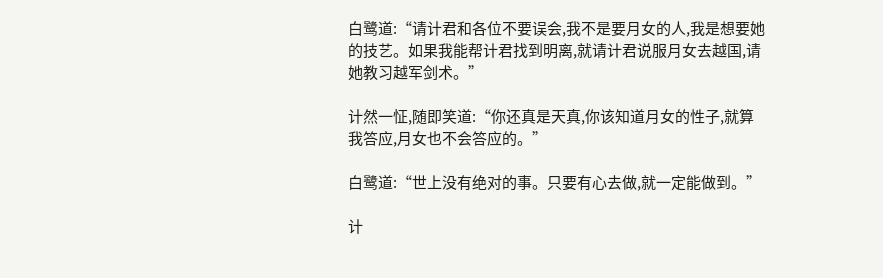白鹭道:“请计君和各位不要误会,我不是要月女的人,我是想要她的技艺。如果我能帮计君找到明离,就请计君说服月女去越国,请她教习越军剑术。”

计然一怔,随即笑道:“你还真是天真,你该知道月女的性子,就算我答应,月女也不会答应的。”

白鹭道:“世上没有绝对的事。只要有心去做,就一定能做到。”

计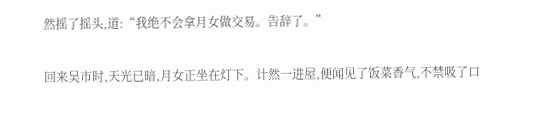然摇了摇头,道:“我绝不会拿月女做交易。告辞了。”

回来吴市时,天光已暗,月女正坐在灯下。计然一进屋,便闻见了饭菜香气,不禁吸了口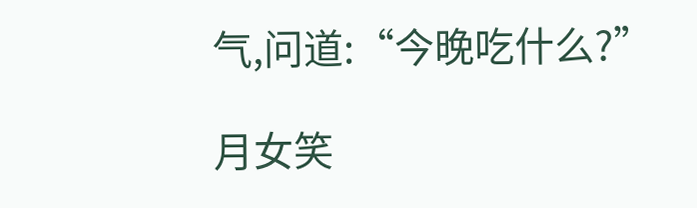气,问道:“今晚吃什么?”

月女笑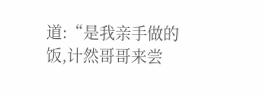道:“是我亲手做的饭,计然哥哥来尝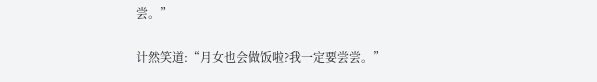尝。”

计然笑道:“月女也会做饭啦?我一定要尝尝。”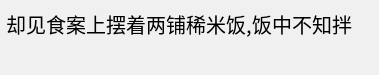却见食案上摆着两铺稀米饭,饭中不知拌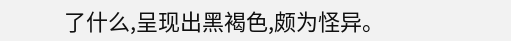了什么,呈现出黑褐色,颇为怪异。